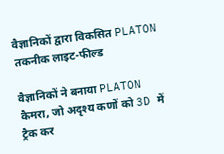वैज्ञानिकों द्वारा विकसित PLATON तकनीक लाइट-फील्ड

वैज्ञानिकों ने बनाया PLATON कैमरा, जो अदृश्य कणों को 3D में ट्रैक कर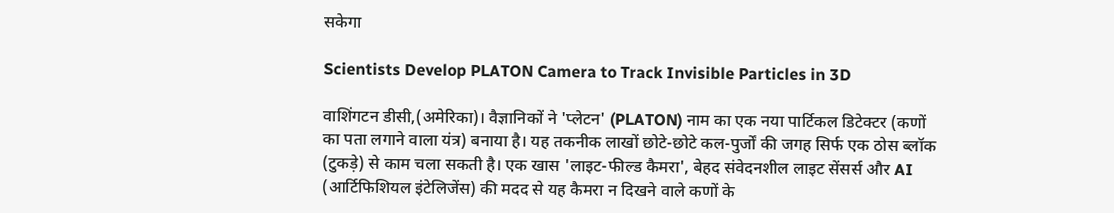सकेगा

Scientists Develop PLATON Camera to Track Invisible Particles in 3D

वाशिंगटन डीसी,(अमेरिका)। वैज्ञानिकों ने 'प्लेटन' (PLATON) नाम का एक नया पार्टिकल डिटेक्टर (कणों का पता लगाने वाला यंत्र) बनाया है। यह तकनीक लाखों छोटे-छोटे कल-पुर्जों की जगह सिर्फ एक ठोस ब्लॉक (टुकड़े) से काम चला सकती है। एक खास 'लाइट-फील्ड कैमरा', बेहद संवेदनशील लाइट सेंसर्स और AI (आर्टिफिशियल इंटेलिजेंस) की मदद से यह कैमरा न दिखने वाले कणों के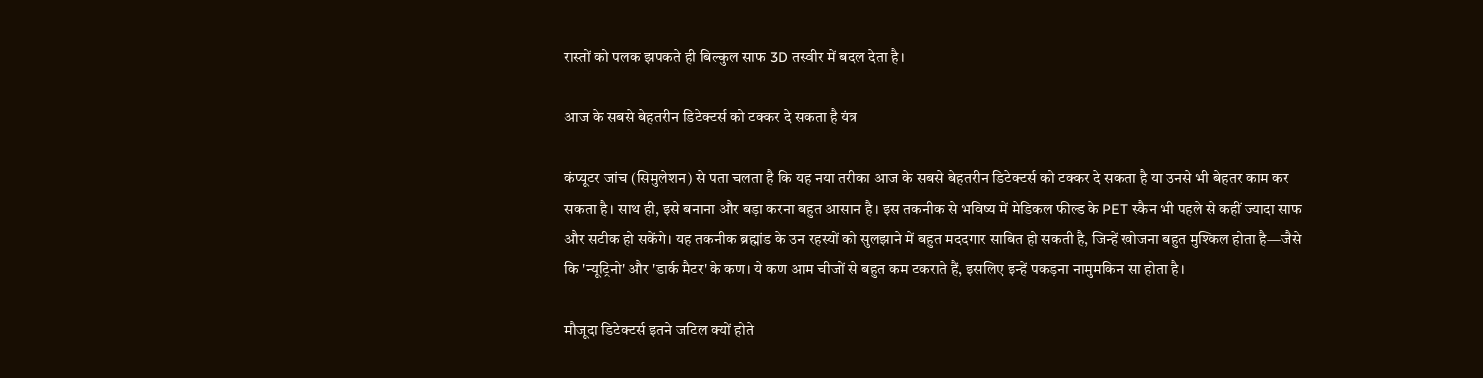रास्तों को पलक झपकते ही बिल्कुल साफ 3D तस्वीर में बदल देता है।

आज के सबसे बेहतरीन डिटेक्टर्स को टक्कर दे सकता है यंत्र

कंप्यूटर जांच (सिमुलेशन) से पता चलता है कि यह नया तरीका आज के सबसे बेहतरीन डिटेक्टर्स को टक्कर दे सकता है या उनसे भी बेहतर काम कर सकता है। साथ ही, इसे बनाना और बड़ा करना बहुत आसान है। इस तकनीक से भविष्य में मेडिकल फील्ड के PET स्कैन भी पहले से कहीं ज्यादा साफ और सटीक हो सकेंगे। यह तकनीक ब्रह्मांड के उन रहस्यों को सुलझाने में बहुत मददगार साबित हो सकती है, जिन्हें खोजना बहुत मुश्किल होता है—जैसे कि 'न्यूट्रिनो' और 'डार्क मैटर' के कण। ये कण आम चीजों से बहुत कम टकराते हैं, इसलिए इन्हें पकड़ना नामुमकिन सा होता है।

मौजूदा डिटेक्टर्स इतने जटिल क्यों होते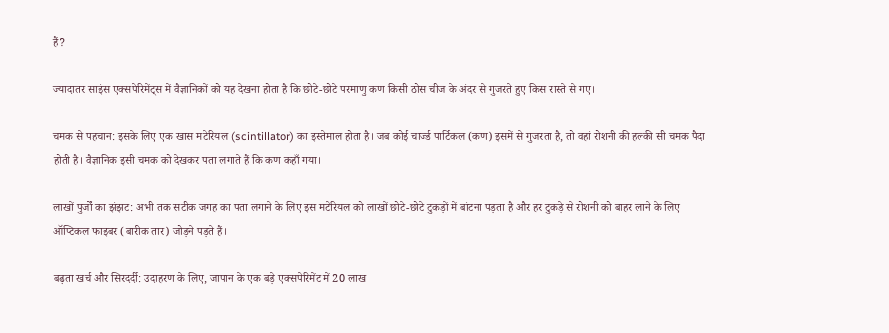हैं?

ज्यादातर साइंस एक्सपेरिमेंट्स में वैज्ञानिकों को यह देखना होता है कि छोटे-छोटे परमाणु कण किसी ठोस चीज के अंदर से गुजरते हुए किस रास्ते से गए।

चमक से पहचान: इसके लिए एक खास मटेरियल (scintillator) का इस्तेमाल होता है। जब कोई चार्ज्ड पार्टिकल (कण) इसमें से गुजरता है, तो वहां रोशनी की हल्की सी चमक पैदा होती है। वैज्ञानिक इसी चमक को देखकर पता लगाते हैं कि कण कहाँ गया।

लाखों पुर्जों का झंझट: अभी तक सटीक जगह का पता लगाने के लिए इस मटेरियल को लाखों छोटे-छोटे टुकड़ों में बांटना पड़ता है और हर टुकड़े से रोशनी को बाहर लाने के लिए ऑप्टिकल फाइबर (बारीक तार) जोड़ने पड़ते हैं।

बढ़ता खर्च और सिरदर्दी: उदाहरण के लिए, जापान के एक बड़े एक्सपेरिमेंट में 20 लाख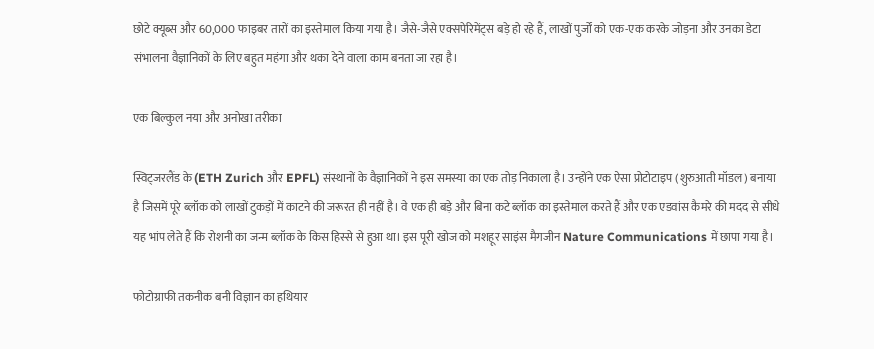छोटे क्यूब्स और 60,000 फाइबर तारों का इस्तेमाल किया गया है। जैसे-जैसे एक्सपेरिमेंट्स बड़े हो रहे हैं, लाखों पुर्जों को एक-एक करके जोड़ना और उनका डेटा संभालना वैज्ञानिकों के लिए बहुत महंगा और थका देने वाला काम बनता जा रहा है।

एक बिल्कुल नया और अनोखा तरीका

स्विट्जरलैंड के (ETH Zurich और EPFL) संस्थानों के वैज्ञानिकों ने इस समस्या का एक तोड़ निकाला है। उन्होंने एक ऐसा प्रोटोटाइप (शुरुआती मॉडल) बनाया है जिसमें पूरे ब्लॉक को लाखों टुकड़ों में काटने की जरूरत ही नहीं है। वे एक ही बड़े और बिना कटे ब्लॉक का इस्तेमाल करते हैं और एक एडवांस कैमरे की मदद से सीधे यह भांप लेते हैं कि रोशनी का जन्म ब्लॉक के किस हिस्से से हुआ था। इस पूरी खोज को मशहूर साइंस मैगजीन Nature Communications में छापा गया है।

फोटोग्राफी तकनीक बनी विज्ञान का हथियार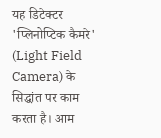यह डिटेक्टर 'प्लिनोप्टिक कैमरे' (Light Field Camera) के सिद्धांत पर काम करता है। आम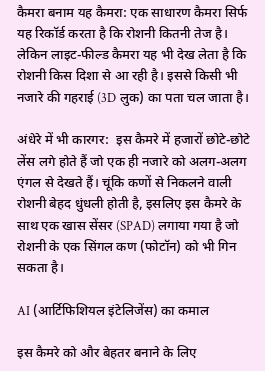कैमरा बनाम यह कैमरा: एक साधारण कैमरा सिर्फ यह रिकॉर्ड करता है कि रोशनी कितनी तेज है। लेकिन लाइट-फील्ड कैमरा यह भी देख लेता है कि रोशनी किस दिशा से आ रही है। इससे किसी भी नजारे की गहराई (3D लुक) का पता चल जाता है।

अंधेरे में भी कारगर:  इस कैमरे में हजारों छोटे-छोटे लेंस लगे होते हैं जो एक ही नजारे को अलग-अलग एंगल से देखते हैं। चूंकि कणों से निकलने वाली रोशनी बेहद धुंधली होती है, इसलिए इस कैमरे के साथ एक खास सेंसर (SPAD) लगाया गया है जो रोशनी के एक सिंगल कण (फोटॉन) को भी गिन सकता है।

AI (आर्टिफिशियल इंटेलिजेंस) का कमाल

इस कैमरे को और बेहतर बनाने के लिए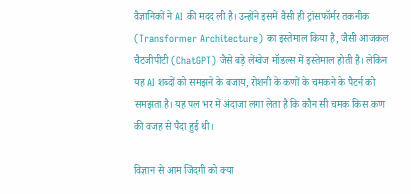वैज्ञानिकों ने AI की मदद ली है। उन्होंने इसमें वैसी ही ट्रांसफॉर्मर तकनीक (Transformer Architecture) का इस्तेमाल किया है, जैसी आजकल चैटजीपीटी (ChatGPT) जैसे बड़े लेंग्वेज मॉडल्स में इस्तेमाल होती है। लेकिन यह AI शब्दों को समझने के बजाय, रोशनी के कणों के चमकने के पैटर्न को समझता है। यह पल भर में अंदाजा लगा लेता है कि कौन सी चमक किस कण की वजह से पैदा हुई थी।

विज्ञान से आम जिंदगी को क्या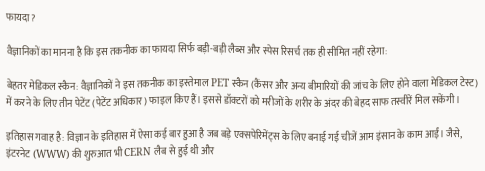फायदा?

वैज्ञानिकों का मानना है कि इस तकनीक का फायदा सिर्फ बड़ी-बड़ी लैब्स और स्पेस रिसर्च तक ही सीमित नहीं रहेगा:

बेहतर मेडिकल स्कैन: वैज्ञानिकों ने इस तकनीक का इस्तेमाल PET स्कैन (कैंसर और अन्य बीमारियों की जांच के लिए होने वाला मेडिकल टेस्ट) में करने के लिए तीन पेटेंट (पेटेंट अधिकार) फाइल किए हैं। इससे डॉक्टरों को मरीजों के शरीर के अंदर की बेहद साफ तस्वीरें मिल सकेंगी।

इतिहास गवाह है: विज्ञान के इतिहास में ऐसा कई बार हुआ है जब बड़े एक्सपेरिमेंट्स के लिए बनाई गई चीजें आम इंसान के काम आईं। जैसे, इंटरनेट (WWW) की शुरुआत भी CERN लैब से हुई थी और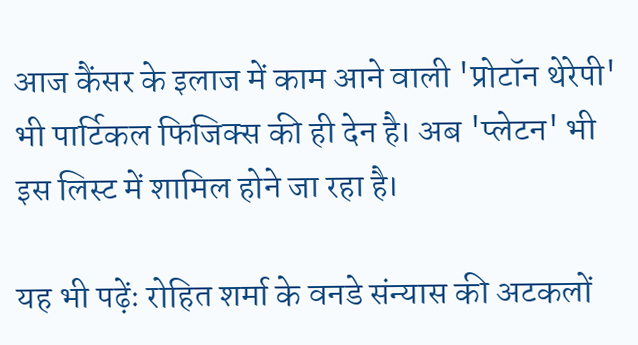आज कैंसर के इलाज में काम आने वाली 'प्रोटॉन थेरेपी' भी पार्टिकल फिजिक्स की ही देन है। अब 'प्लेटन' भी इस लिस्ट में शामिल होने जा रहा है।

यह भी पढ़ेंः रोहित शर्मा के वनडे संन्यास की अटकलों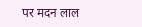पर मदन लाल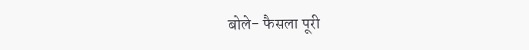बोले- फैसला पूरी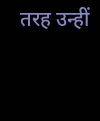तरह उन्हीं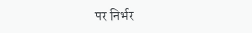पर निर्भर